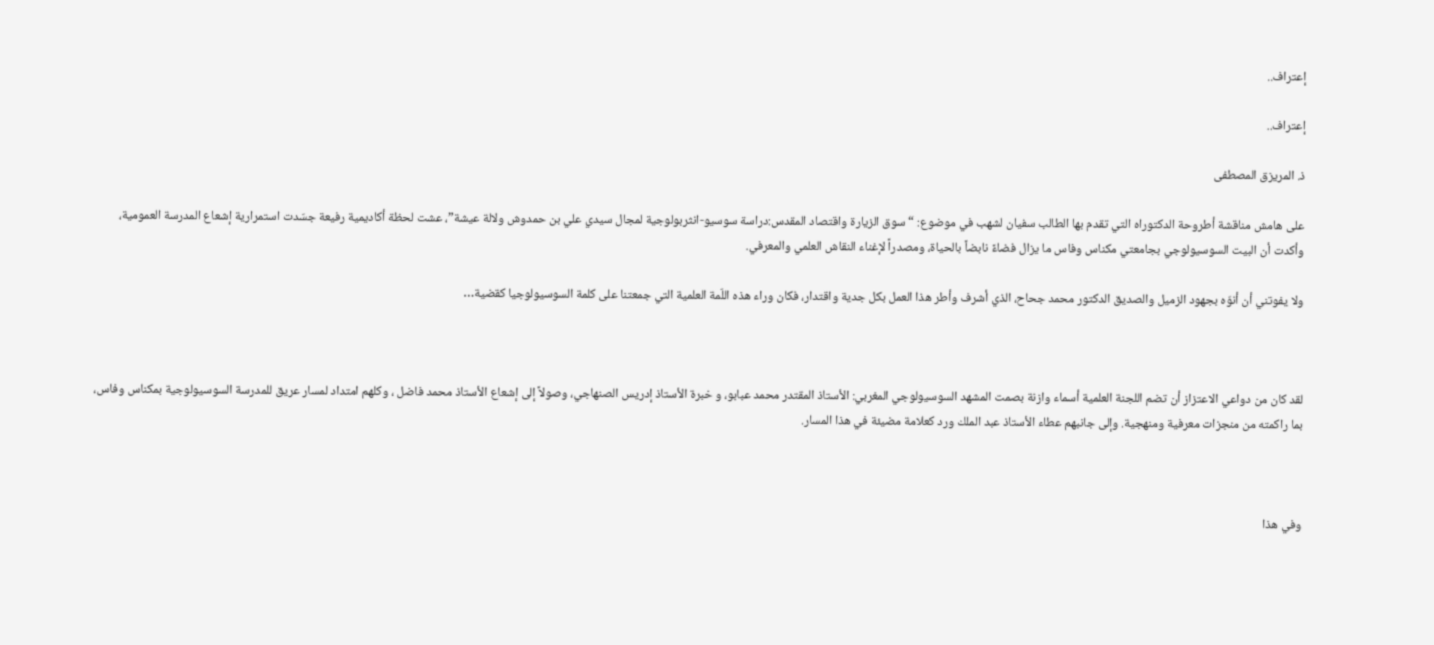إعتراف..

إعتراف..

ذ. المريزق المصطفى

على هامش مناقشة أطروحة الدكتوراه التي تقدم بها الطالب سفيان لشهب في موضوع: “سوق الزيارة واقتصاد المقدس:دراسة سوسيو-انثربولوجية لمجال سيدي علي بن حمدوش ولالة عيشة”، عشت لحظة أكاديمية رفيعة جسّدت استمرارية إشعاع المدرسة العمومية، وأكدت أن البيت السوسيولوجي بجامعتي مكناس وفاس ما يزال فضاءً نابضاً بالحياة، ومصدراً لإغناء النقاش العلمي والمعرفي.

ولا يفوتني أن أنوّه بجهود الزميل والصديق الدكتور محمد جحاح، الذي أشرف وأطر هذا العمل بكل جدية واقتدار، فكان وراء هذه اللّمة العلمية التي جمعتنا على كلمة السوسيولوجيا كقضية…



لقد كان من دواعي الاعتزاز أن تضم اللجنة العلمية أسماء وازنة بصمت المشهد السوسيولوجي المغربي: الأستاذ المقتدر محمد عبابو، و خبرة الأستاذ إدريس الصنهاجي، وصولاً إلى إشعاع الأستاذ محمد فاضل ، وكلهم امتداد لمسار عريق للمدرسة السوسيولوجية بمكناس وفاس، بما راكمته من منجزات معرفية ومنهجية. وإلى جانبهم عطاء الأستاذ عبد الملك ورد كعلامة مضيئة في هذا المسار.



وفي هذا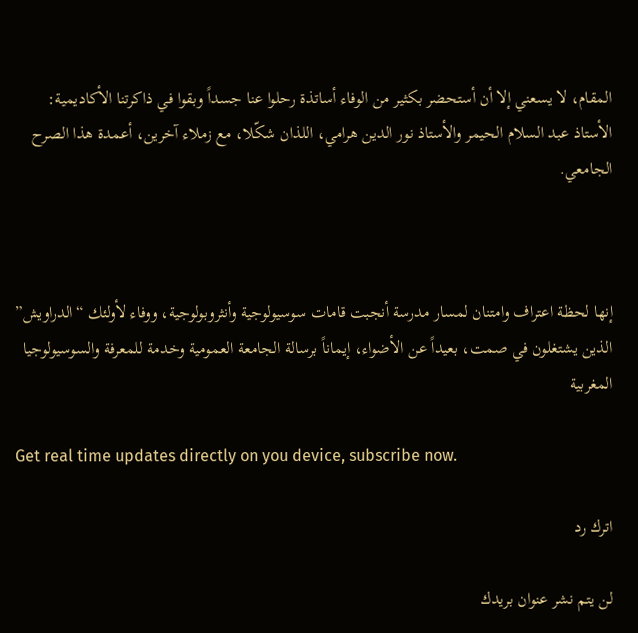المقام، لا يسعني إلا أن أستحضر بكثير من الوفاء أساتذة رحلوا عنا جسداً وبقوا في ذاكرتنا الأكاديمية: الأستاذ عبد السلام الحيمر والأستاذ نور الدين هرامي، اللذان شكّلا، مع زملاء آخرين، أعمدة هذا الصرح الجامعي.



إنها لحظة اعتراف وامتنان لمسار مدرسة أنجبت قامات سوسيولوجية وأنثروبولوجية، ووفاء لأولئك “الدراويش” الذين يشتغلون في صمت، بعيداً عن الأضواء، إيماناً برسالة الجامعة العمومية وخدمة للمعرفة والسوسيولوجيا المغربية

Get real time updates directly on you device, subscribe now.

اترك رد

لن يتم نشر عنوان بريدك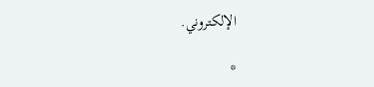الإلكتروني.

*